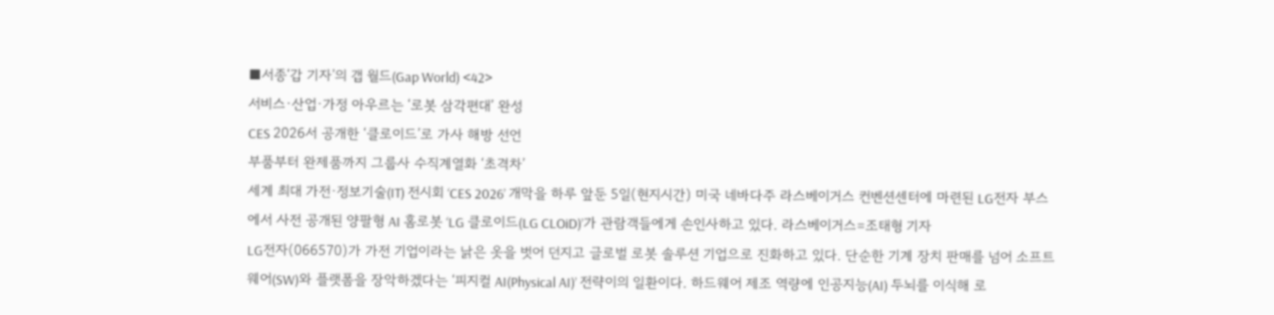■서종‘갑 기자’의 갭 월드(Gap World) <42>
서비스·산업·가정 아우르는 ‘로봇 삼각편대’ 완성
CES 2026서 공개한 ‘클로이드’로 가사 해방 선언
부품부터 완제품까지 그룹사 수직계열화 ‘초격차’
세계 최대 가전·정보기술(IT) 전시회 ‘CES 2026’ 개막을 하루 앞둔 5일(현지시간) 미국 네바다주 라스베이거스 컨벤션센터에 마련된 LG전자 부스에서 사전 공개된 양팔형 AI 홈로봇 ‘LG 클로이드(LG CLOiD)’가 관람객들에게 손인사하고 있다. 라스베이거스=조태형 기자
LG전자(066570)가 가전 기업이라는 낡은 옷을 벗어 던지고 글로벌 로봇 솔루션 기업으로 진화하고 있다. 단순한 기계 장치 판매를 넘어 소프트웨어(SW)와 플랫폼을 장악하겠다는 ‘피지컬 AI(Physical AI)’ 전략이의 일환이다. 하드웨어 제조 역량에 인공지능(AI) 두뇌를 이식해 로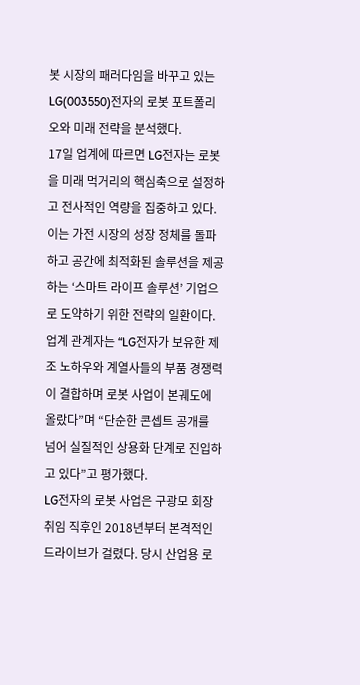봇 시장의 패러다임을 바꾸고 있는 LG(003550)전자의 로봇 포트폴리오와 미래 전략을 분석했다.
17일 업계에 따르면 LG전자는 로봇을 미래 먹거리의 핵심축으로 설정하고 전사적인 역량을 집중하고 있다. 이는 가전 시장의 성장 정체를 돌파하고 공간에 최적화된 솔루션을 제공하는 ‘스마트 라이프 솔루션’ 기업으로 도약하기 위한 전략의 일환이다. 업계 관계자는 “LG전자가 보유한 제조 노하우와 계열사들의 부품 경쟁력이 결합하며 로봇 사업이 본궤도에 올랐다”며 “단순한 콘셉트 공개를 넘어 실질적인 상용화 단계로 진입하고 있다”고 평가했다.
LG전자의 로봇 사업은 구광모 회장 취임 직후인 2018년부터 본격적인 드라이브가 걸렸다. 당시 산업용 로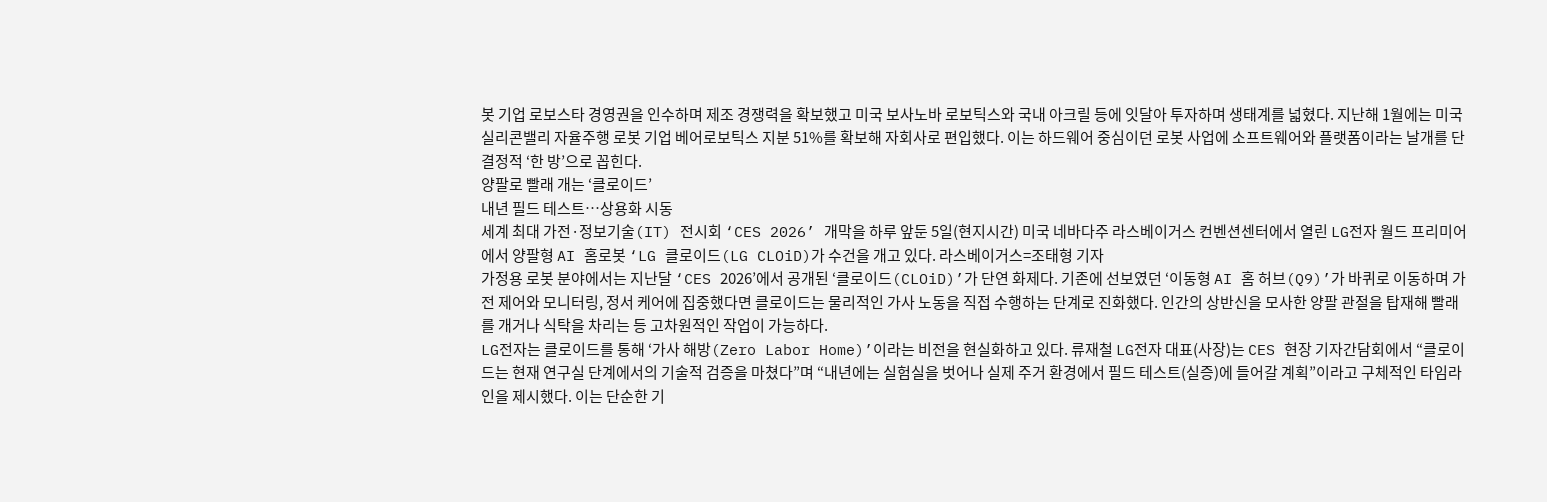봇 기업 로보스타 경영권을 인수하며 제조 경쟁력을 확보했고 미국 보사노바 로보틱스와 국내 아크릴 등에 잇달아 투자하며 생태계를 넓혔다. 지난해 1월에는 미국 실리콘밸리 자율주행 로봇 기업 베어로보틱스 지분 51%를 확보해 자회사로 편입했다. 이는 하드웨어 중심이던 로봇 사업에 소프트웨어와 플랫폼이라는 날개를 단 결정적 ‘한 방’으로 꼽힌다.
양팔로 빨래 개는 ‘클로이드’
내년 필드 테스트…상용화 시동
세계 최대 가전·정보기술(IT) 전시회 ‘CES 2026’ 개막을 하루 앞둔 5일(현지시간) 미국 네바다주 라스베이거스 컨벤션센터에서 열린 LG전자 월드 프리미어에서 양팔형 AI 홈로봇 ‘LG 클로이드(LG CLOiD)가 수건을 개고 있다. 라스베이거스=조태형 기자
가정용 로봇 분야에서는 지난달 ‘CES 2026’에서 공개된 ‘클로이드(CLOiD)’가 단연 화제다. 기존에 선보였던 ‘이동형 AI 홈 허브(Q9)’가 바퀴로 이동하며 가전 제어와 모니터링, 정서 케어에 집중했다면 클로이드는 물리적인 가사 노동을 직접 수행하는 단계로 진화했다. 인간의 상반신을 모사한 양팔 관절을 탑재해 빨래를 개거나 식탁을 차리는 등 고차원적인 작업이 가능하다.
LG전자는 클로이드를 통해 ‘가사 해방(Zero Labor Home)’이라는 비전을 현실화하고 있다. 류재철 LG전자 대표(사장)는 CES 현장 기자간담회에서 “클로이드는 현재 연구실 단계에서의 기술적 검증을 마쳤다”며 “내년에는 실험실을 벗어나 실제 주거 환경에서 필드 테스트(실증)에 들어갈 계획”이라고 구체적인 타임라인을 제시했다. 이는 단순한 기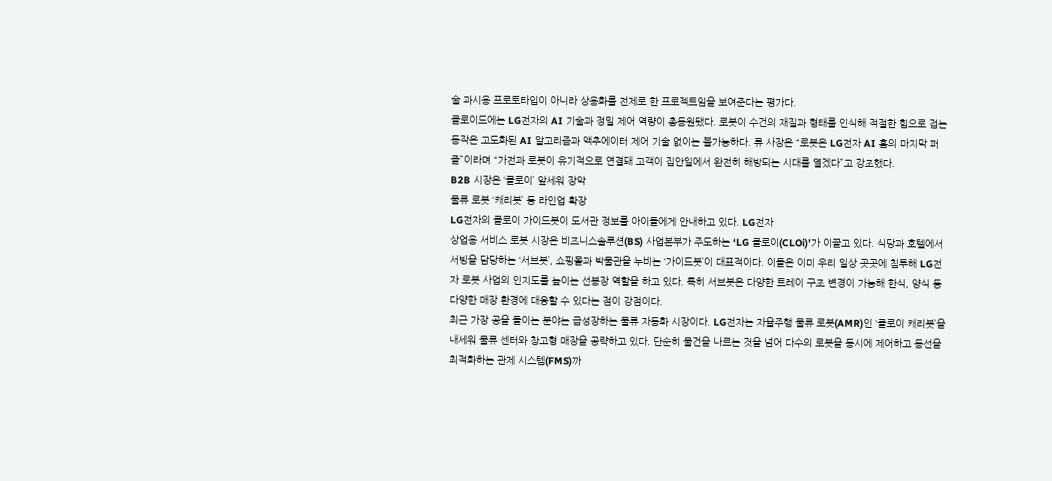술 과시용 프로토타입이 아니라 상용화를 전제로 한 프로젝트임을 보여준다는 평가다.
클로이드에는 LG전자의 AI 기술과 정밀 제어 역량이 총동원됐다. 로봇이 수건의 재질과 형태를 인식해 적절한 힘으로 접는 동작은 고도화된 AI 알고리즘과 액추에이터 제어 기술 없이는 불가능하다. 류 사장은 “로봇은 LG전자 AI 홈의 마지막 퍼즐”이라며 “가전과 로봇이 유기적으로 연결돼 고객이 집안일에서 완전히 해방되는 시대를 열겠다”고 강조했다.
B2B 시장은 ‘클로이’ 앞세워 장악
물류 로봇 ‘캐리봇’ 등 라인업 확장
LG전자의 클로이 가이드봇이 도서관 정보를 아이들에게 안내하고 있다. LG전자
상업용 서비스 로봇 시장은 비즈니스솔루션(BS) 사업본부가 주도하는 ‘LG 클로이(CLOi)’가 이끌고 있다. 식당과 호텔에서 서빙을 담당하는 ‘서브봇’, 쇼핑몰과 박물관을 누비는 ‘가이드봇’이 대표적이다. 이들은 이미 우리 일상 곳곳에 침투해 LG전자 로봇 사업의 인지도를 높이는 선봉장 역할을 하고 있다. 특히 서브봇은 다양한 트레이 구조 변경이 가능해 한식, 양식 등 다양한 매장 환경에 대응할 수 있다는 점이 강점이다.
최근 가장 공을 들이는 분야는 급성장하는 물류 자동화 시장이다. LG전자는 자율주행 물류 로봇(AMR)인 ‘클로이 캐리봇’을 내세워 물류 센터와 창고형 매장을 공략하고 있다. 단순히 물건을 나르는 것을 넘어 다수의 로봇을 동시에 제어하고 동선을 최적화하는 관제 시스템(FMS)까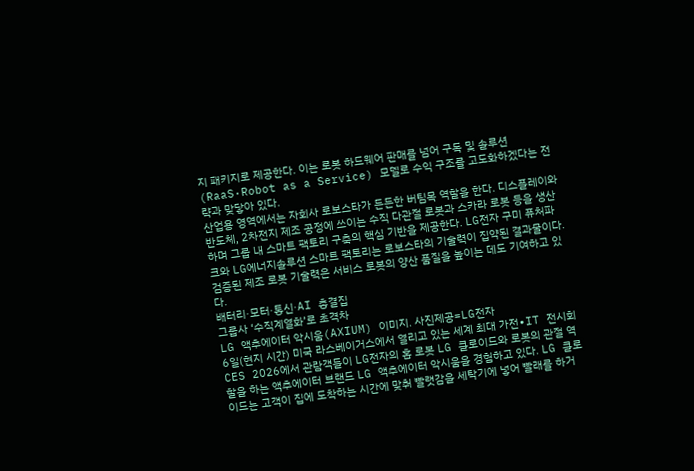지 패키지로 제공한다. 이는 로봇 하드웨어 판매를 넘어 구독 및 솔루션(RaaS·Robot as a Service) 모델로 수익 구조를 고도화하겠다는 전략과 맞닿아 있다.
산업용 영역에서는 자회사 로보스타가 든든한 버팀목 역할을 한다. 디스플레이와 반도체, 2차전지 제조 공정에 쓰이는 수직 다관절 로봇과 스카라 로봇 등을 생산하며 그룹 내 스마트 팩토리 구축의 핵심 기반을 제공한다. LG전자 구미 퓨처파크와 LG에너지솔루션 스마트 팩토리는 로보스타의 기술력이 집약된 결과물이다. 검증된 제조 로봇 기술력은 서비스 로봇의 양산 품질을 높이는 데도 기여하고 있다.
배터리·모터·통신·AI 총결집
그룹사 ‘수직계열화’로 초격차
LG 액추에이터 악시움(AXIUM) 이미지. 사진제공=LG전자
6일(현지 시간) 미국 라스베이거스에서 열리고 있는 세계 최대 가전∙IT 전시회 CES 2026에서 관람객들이 LG전자의 홈 로봇 LG 클로이드와 로봇의 관절 역할을 하는 액추에이터 브랜드 LG 액추에이터 악시움을 경험하고 있다. LG 클로이드는 고객이 집에 도착하는 시간에 맞춰 빨랫감을 세탁기에 넣어 빨래를 하거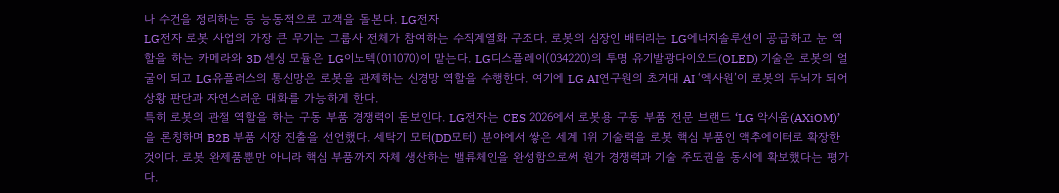나 수건을 정리하는 등 능동적으로 고객을 돌본다. LG전자
LG전자 로봇 사업의 가장 큰 무기는 그룹사 전체가 참여하는 수직계열화 구조다. 로봇의 심장인 배터리는 LG에너지솔루션이 공급하고 눈 역할을 하는 카메라와 3D 센싱 모듈은 LG이노텍(011070)이 맡는다. LG디스플레이(034220)의 투명 유기발광다이오드(OLED) 기술은 로봇의 얼굴이 되고 LG유플러스의 통신망은 로봇을 관제하는 신경망 역할을 수행한다. 여기에 LG AI연구원의 초거대 AI ‘엑사원’이 로봇의 두뇌가 되어 상황 판단과 자연스러운 대화를 가능하게 한다.
특히 로봇의 관절 역할을 하는 구동 부품 경쟁력이 돋보인다. LG전자는 CES 2026에서 로봇용 구동 부품 전문 브랜드 ‘LG 악시움(AXiOM)’을 론칭하며 B2B 부품 시장 진출을 선언했다. 세탁기 모터(DD모터) 분야에서 쌓은 세계 1위 기술력을 로봇 핵심 부품인 액추에이터로 확장한 것이다. 로봇 완제품뿐만 아니라 핵심 부품까지 자체 생산하는 밸류체인을 완성함으로써 원가 경쟁력과 기술 주도권을 동시에 확보했다는 평가다.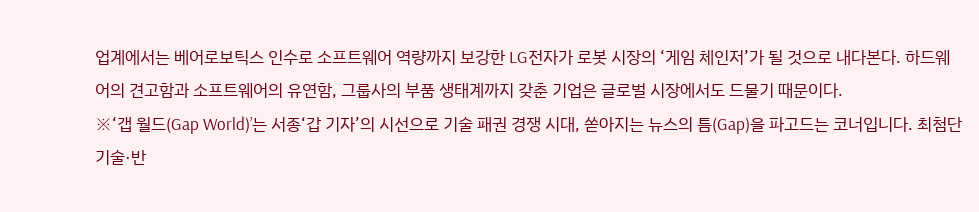업계에서는 베어로보틱스 인수로 소프트웨어 역량까지 보강한 LG전자가 로봇 시장의 ‘게임 체인저’가 될 것으로 내다본다. 하드웨어의 견고함과 소프트웨어의 유연함, 그룹사의 부품 생태계까지 갖춘 기업은 글로벌 시장에서도 드물기 때문이다.
※‘갭 월드(Gap World)’는 서종‘갑 기자’의 시선으로 기술 패권 경쟁 시대, 쏟아지는 뉴스의 틈(Gap)을 파고드는 코너입니다. 최첨단 기술·반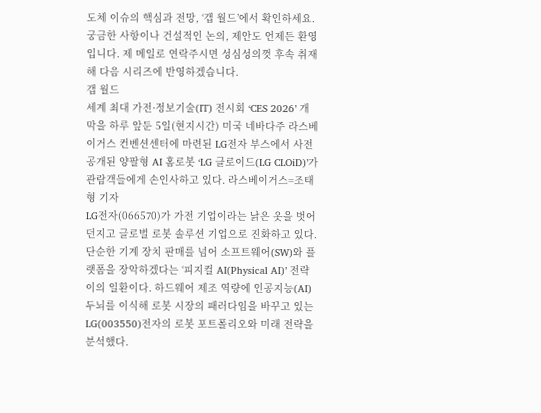도체 이슈의 핵심과 전망, ‘갭 월드’에서 확인하세요. 궁금한 사항이나 건설적인 논의, 제안도 언제든 환영입니다. 제 메일로 연락주시면 성심성의껏 후속 취재해 다음 시리즈에 반영하겠습니다.
갭 월드
세계 최대 가전·정보기술(IT) 전시회 ‘CES 2026’ 개막을 하루 앞둔 5일(현지시간) 미국 네바다주 라스베이거스 컨벤션센터에 마련된 LG전자 부스에서 사전 공개된 양팔형 AI 홈로봇 ‘LG 클로이드(LG CLOiD)’가 관람객들에게 손인사하고 있다. 라스베이거스=조태형 기자
LG전자(066570)가 가전 기업이라는 낡은 옷을 벗어 던지고 글로벌 로봇 솔루션 기업으로 진화하고 있다. 단순한 기계 장치 판매를 넘어 소프트웨어(SW)와 플랫폼을 장악하겠다는 ‘피지컬 AI(Physical AI)’ 전략이의 일환이다. 하드웨어 제조 역량에 인공지능(AI) 두뇌를 이식해 로봇 시장의 패러다임을 바꾸고 있는 LG(003550)전자의 로봇 포트폴리오와 미래 전략을 분석했다.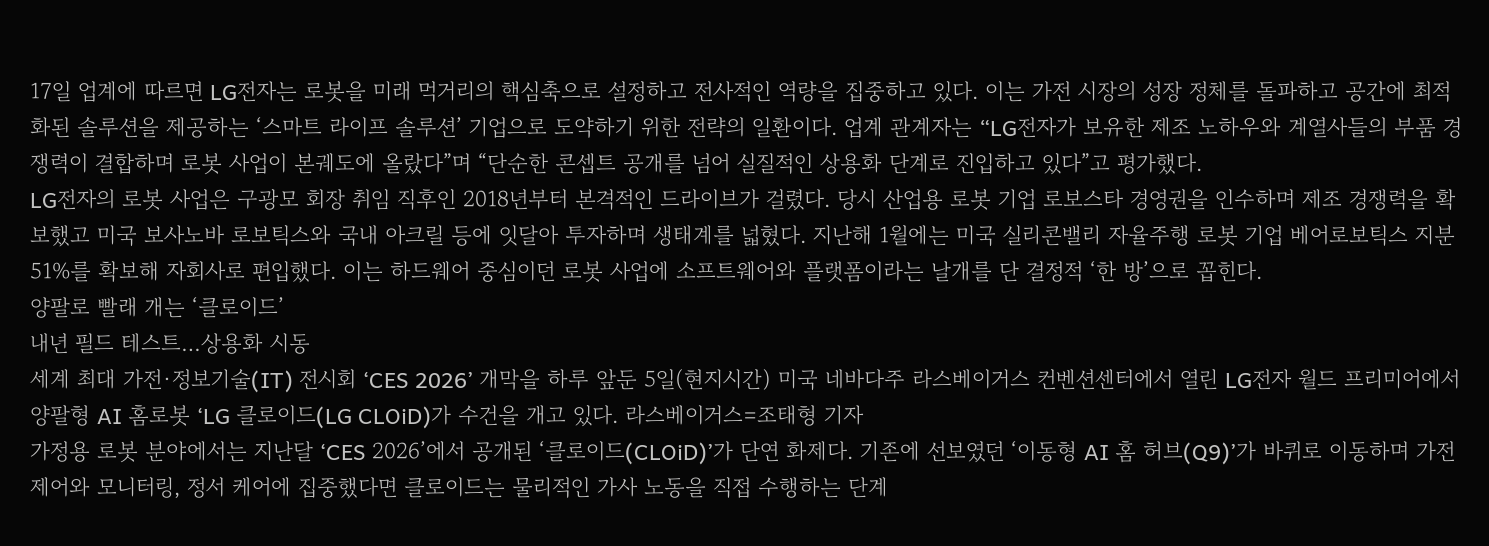17일 업계에 따르면 LG전자는 로봇을 미래 먹거리의 핵심축으로 설정하고 전사적인 역량을 집중하고 있다. 이는 가전 시장의 성장 정체를 돌파하고 공간에 최적화된 솔루션을 제공하는 ‘스마트 라이프 솔루션’ 기업으로 도약하기 위한 전략의 일환이다. 업계 관계자는 “LG전자가 보유한 제조 노하우와 계열사들의 부품 경쟁력이 결합하며 로봇 사업이 본궤도에 올랐다”며 “단순한 콘셉트 공개를 넘어 실질적인 상용화 단계로 진입하고 있다”고 평가했다.
LG전자의 로봇 사업은 구광모 회장 취임 직후인 2018년부터 본격적인 드라이브가 걸렸다. 당시 산업용 로봇 기업 로보스타 경영권을 인수하며 제조 경쟁력을 확보했고 미국 보사노바 로보틱스와 국내 아크릴 등에 잇달아 투자하며 생태계를 넓혔다. 지난해 1월에는 미국 실리콘밸리 자율주행 로봇 기업 베어로보틱스 지분 51%를 확보해 자회사로 편입했다. 이는 하드웨어 중심이던 로봇 사업에 소프트웨어와 플랫폼이라는 날개를 단 결정적 ‘한 방’으로 꼽힌다.
양팔로 빨래 개는 ‘클로이드’
내년 필드 테스트…상용화 시동
세계 최대 가전·정보기술(IT) 전시회 ‘CES 2026’ 개막을 하루 앞둔 5일(현지시간) 미국 네바다주 라스베이거스 컨벤션센터에서 열린 LG전자 월드 프리미어에서 양팔형 AI 홈로봇 ‘LG 클로이드(LG CLOiD)가 수건을 개고 있다. 라스베이거스=조태형 기자
가정용 로봇 분야에서는 지난달 ‘CES 2026’에서 공개된 ‘클로이드(CLOiD)’가 단연 화제다. 기존에 선보였던 ‘이동형 AI 홈 허브(Q9)’가 바퀴로 이동하며 가전 제어와 모니터링, 정서 케어에 집중했다면 클로이드는 물리적인 가사 노동을 직접 수행하는 단계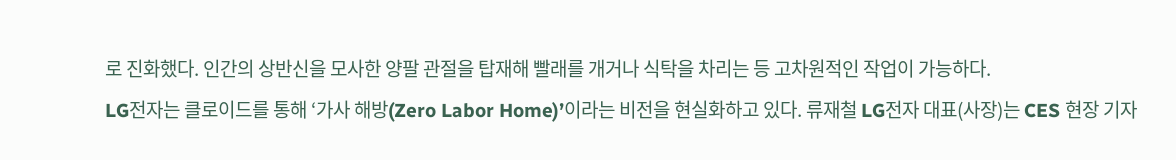로 진화했다. 인간의 상반신을 모사한 양팔 관절을 탑재해 빨래를 개거나 식탁을 차리는 등 고차원적인 작업이 가능하다.
LG전자는 클로이드를 통해 ‘가사 해방(Zero Labor Home)’이라는 비전을 현실화하고 있다. 류재철 LG전자 대표(사장)는 CES 현장 기자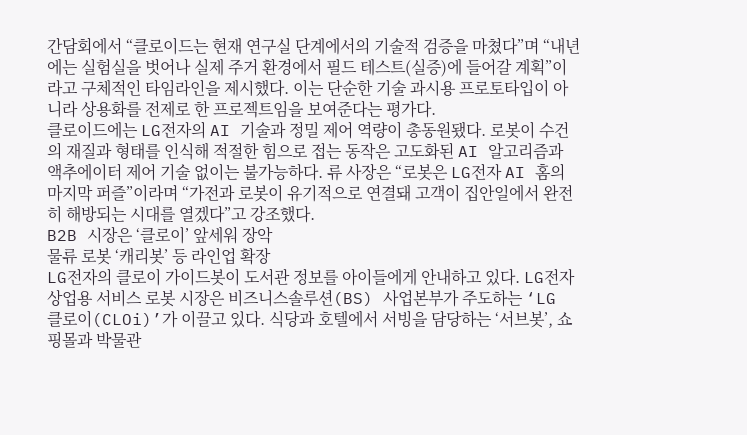간담회에서 “클로이드는 현재 연구실 단계에서의 기술적 검증을 마쳤다”며 “내년에는 실험실을 벗어나 실제 주거 환경에서 필드 테스트(실증)에 들어갈 계획”이라고 구체적인 타임라인을 제시했다. 이는 단순한 기술 과시용 프로토타입이 아니라 상용화를 전제로 한 프로젝트임을 보여준다는 평가다.
클로이드에는 LG전자의 AI 기술과 정밀 제어 역량이 총동원됐다. 로봇이 수건의 재질과 형태를 인식해 적절한 힘으로 접는 동작은 고도화된 AI 알고리즘과 액추에이터 제어 기술 없이는 불가능하다. 류 사장은 “로봇은 LG전자 AI 홈의 마지막 퍼즐”이라며 “가전과 로봇이 유기적으로 연결돼 고객이 집안일에서 완전히 해방되는 시대를 열겠다”고 강조했다.
B2B 시장은 ‘클로이’ 앞세워 장악
물류 로봇 ‘캐리봇’ 등 라인업 확장
LG전자의 클로이 가이드봇이 도서관 정보를 아이들에게 안내하고 있다. LG전자
상업용 서비스 로봇 시장은 비즈니스솔루션(BS) 사업본부가 주도하는 ‘LG 클로이(CLOi)’가 이끌고 있다. 식당과 호텔에서 서빙을 담당하는 ‘서브봇’, 쇼핑몰과 박물관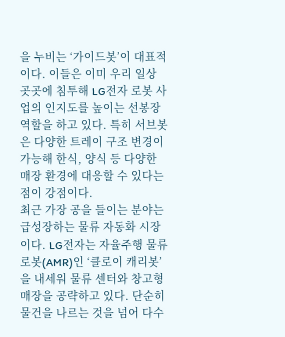을 누비는 ‘가이드봇’이 대표적이다. 이들은 이미 우리 일상 곳곳에 침투해 LG전자 로봇 사업의 인지도를 높이는 선봉장 역할을 하고 있다. 특히 서브봇은 다양한 트레이 구조 변경이 가능해 한식, 양식 등 다양한 매장 환경에 대응할 수 있다는 점이 강점이다.
최근 가장 공을 들이는 분야는 급성장하는 물류 자동화 시장이다. LG전자는 자율주행 물류 로봇(AMR)인 ‘클로이 캐리봇’을 내세워 물류 센터와 창고형 매장을 공략하고 있다. 단순히 물건을 나르는 것을 넘어 다수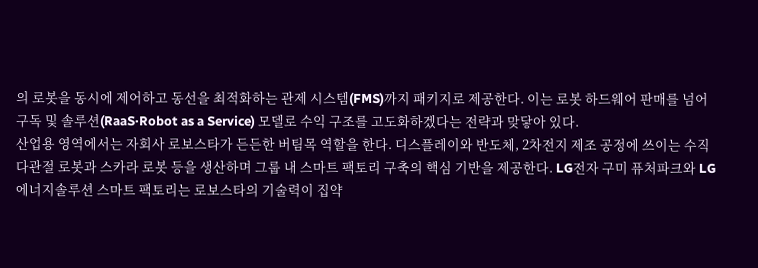의 로봇을 동시에 제어하고 동선을 최적화하는 관제 시스템(FMS)까지 패키지로 제공한다. 이는 로봇 하드웨어 판매를 넘어 구독 및 솔루션(RaaS·Robot as a Service) 모델로 수익 구조를 고도화하겠다는 전략과 맞닿아 있다.
산업용 영역에서는 자회사 로보스타가 든든한 버팀목 역할을 한다. 디스플레이와 반도체, 2차전지 제조 공정에 쓰이는 수직 다관절 로봇과 스카라 로봇 등을 생산하며 그룹 내 스마트 팩토리 구축의 핵심 기반을 제공한다. LG전자 구미 퓨처파크와 LG에너지솔루션 스마트 팩토리는 로보스타의 기술력이 집약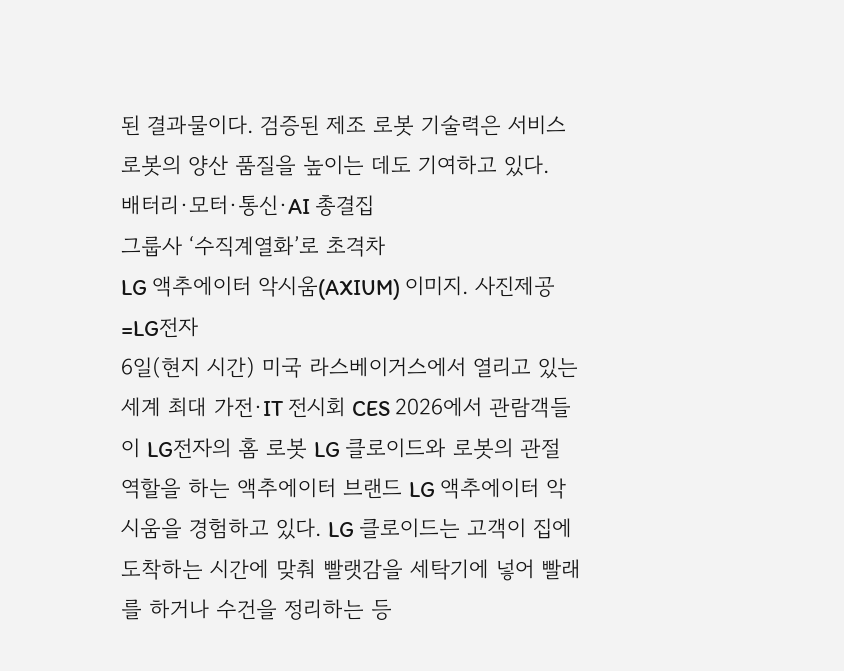된 결과물이다. 검증된 제조 로봇 기술력은 서비스 로봇의 양산 품질을 높이는 데도 기여하고 있다.
배터리·모터·통신·AI 총결집
그룹사 ‘수직계열화’로 초격차
LG 액추에이터 악시움(AXIUM) 이미지. 사진제공=LG전자
6일(현지 시간) 미국 라스베이거스에서 열리고 있는 세계 최대 가전∙IT 전시회 CES 2026에서 관람객들이 LG전자의 홈 로봇 LG 클로이드와 로봇의 관절 역할을 하는 액추에이터 브랜드 LG 액추에이터 악시움을 경험하고 있다. LG 클로이드는 고객이 집에 도착하는 시간에 맞춰 빨랫감을 세탁기에 넣어 빨래를 하거나 수건을 정리하는 등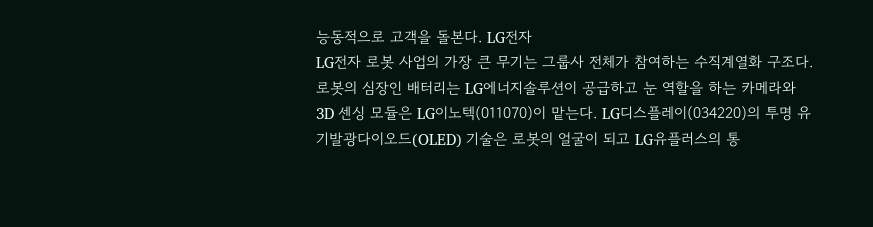능동적으로 고객을 돌본다. LG전자
LG전자 로봇 사업의 가장 큰 무기는 그룹사 전체가 참여하는 수직계열화 구조다. 로봇의 심장인 배터리는 LG에너지솔루션이 공급하고 눈 역할을 하는 카메라와 3D 센싱 모듈은 LG이노텍(011070)이 맡는다. LG디스플레이(034220)의 투명 유기발광다이오드(OLED) 기술은 로봇의 얼굴이 되고 LG유플러스의 통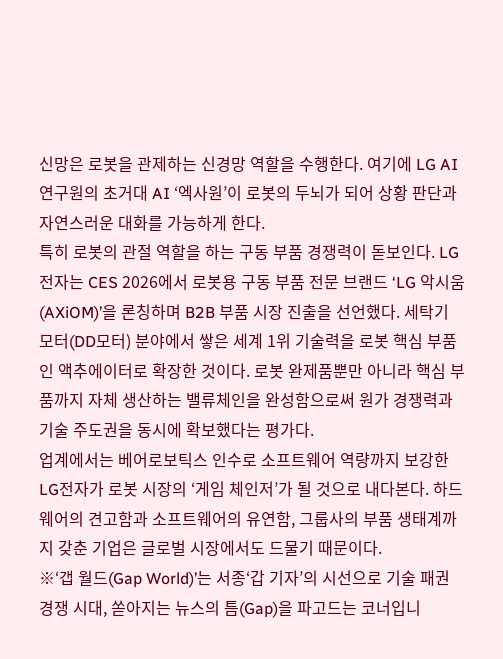신망은 로봇을 관제하는 신경망 역할을 수행한다. 여기에 LG AI연구원의 초거대 AI ‘엑사원’이 로봇의 두뇌가 되어 상황 판단과 자연스러운 대화를 가능하게 한다.
특히 로봇의 관절 역할을 하는 구동 부품 경쟁력이 돋보인다. LG전자는 CES 2026에서 로봇용 구동 부품 전문 브랜드 ‘LG 악시움(AXiOM)’을 론칭하며 B2B 부품 시장 진출을 선언했다. 세탁기 모터(DD모터) 분야에서 쌓은 세계 1위 기술력을 로봇 핵심 부품인 액추에이터로 확장한 것이다. 로봇 완제품뿐만 아니라 핵심 부품까지 자체 생산하는 밸류체인을 완성함으로써 원가 경쟁력과 기술 주도권을 동시에 확보했다는 평가다.
업계에서는 베어로보틱스 인수로 소프트웨어 역량까지 보강한 LG전자가 로봇 시장의 ‘게임 체인저’가 될 것으로 내다본다. 하드웨어의 견고함과 소프트웨어의 유연함, 그룹사의 부품 생태계까지 갖춘 기업은 글로벌 시장에서도 드물기 때문이다.
※‘갭 월드(Gap World)’는 서종‘갑 기자’의 시선으로 기술 패권 경쟁 시대, 쏟아지는 뉴스의 틈(Gap)을 파고드는 코너입니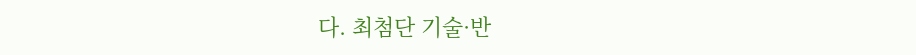다. 최첨단 기술·반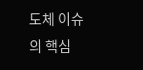도체 이슈의 핵심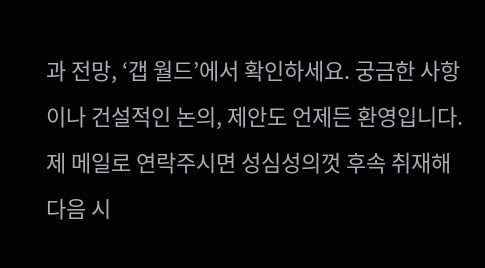과 전망, ‘갭 월드’에서 확인하세요. 궁금한 사항이나 건설적인 논의, 제안도 언제든 환영입니다. 제 메일로 연락주시면 성심성의껏 후속 취재해 다음 시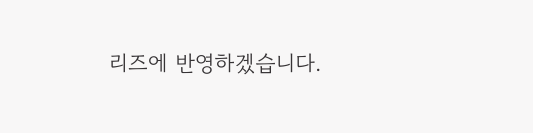리즈에 반영하겠습니다.